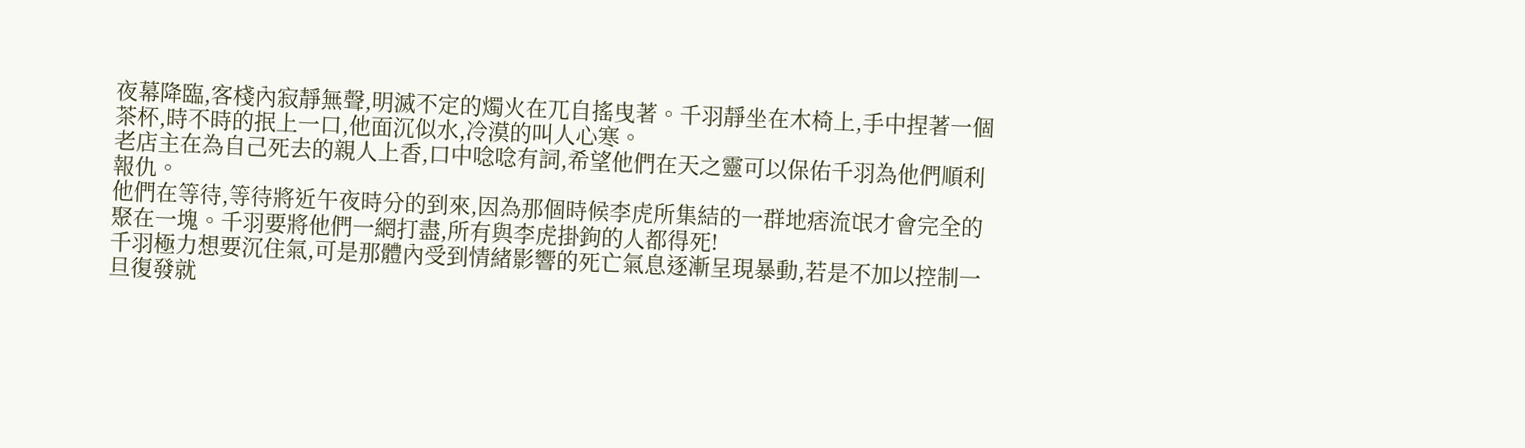夜幕降臨,客棧內寂靜無聲,明滅不定的燭火在兀自搖曳著。千羽靜坐在木椅上,手中捏著一個茶杯,時不時的抿上一口,他面沉似水,冷漠的叫人心寒。
老店主在為自己死去的親人上香,口中唸唸有詞,希望他們在天之靈可以保佑千羽為他們順利報仇。
他們在等待,等待將近午夜時分的到來,因為那個時候李虎所集結的一群地痞流氓才會完全的聚在一塊。千羽要將他們一網打盡,所有與李虎掛鉤的人都得死!
千羽極力想要沉住氣,可是那體內受到情緒影響的死亡氣息逐漸呈現暴動,若是不加以控制一旦復發就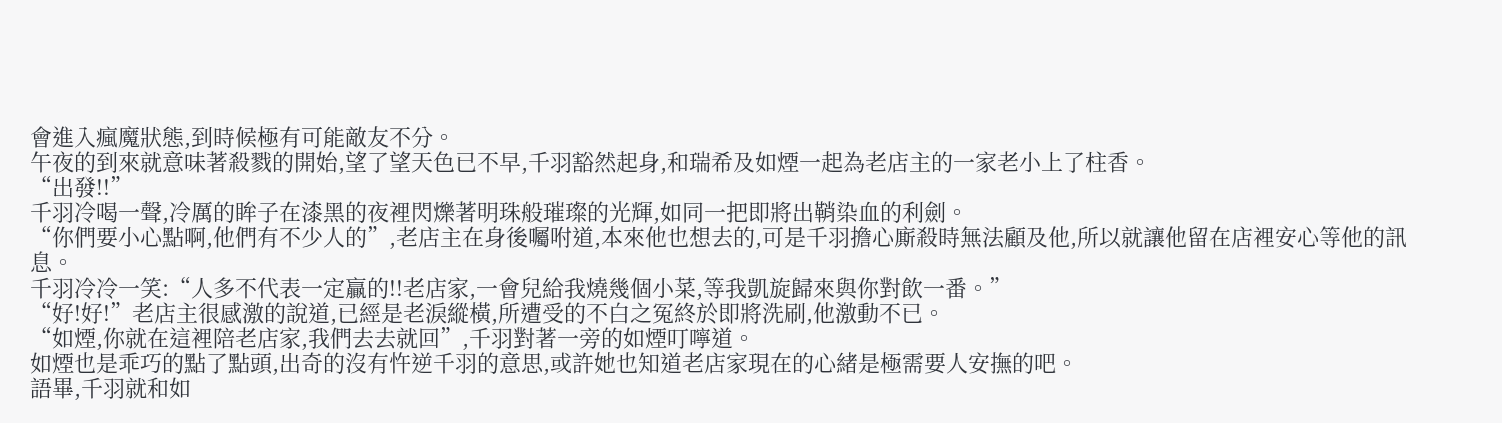會進入瘋魔狀態,到時候極有可能敵友不分。
午夜的到來就意味著殺戮的開始,望了望天色已不早,千羽豁然起身,和瑞希及如煙一起為老店主的一家老小上了柱香。
“出發!!”
千羽冷喝一聲,冷厲的眸子在漆黑的夜裡閃爍著明珠般璀璨的光輝,如同一把即將出鞘染血的利劍。
“你們要小心點啊,他們有不少人的”,老店主在身後囑咐道,本來他也想去的,可是千羽擔心廝殺時無法顧及他,所以就讓他留在店裡安心等他的訊息。
千羽冷冷一笑:“人多不代表一定贏的!!老店家,一會兒給我燒幾個小菜,等我凱旋歸來與你對飲一番。”
“好!好!”老店主很感激的說道,已經是老淚縱橫,所遭受的不白之冤終於即將洗刷,他激動不已。
“如煙,你就在這裡陪老店家,我們去去就回”,千羽對著一旁的如煙叮嚀道。
如煙也是乖巧的點了點頭,出奇的沒有忤逆千羽的意思,或許她也知道老店家現在的心緒是極需要人安撫的吧。
語畢,千羽就和如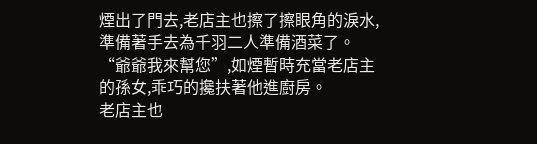煙出了門去,老店主也擦了擦眼角的淚水,準備著手去為千羽二人準備酒菜了。
“爺爺我來幫您”,如煙暫時充當老店主的孫女,乖巧的攙扶著他進廚房。
老店主也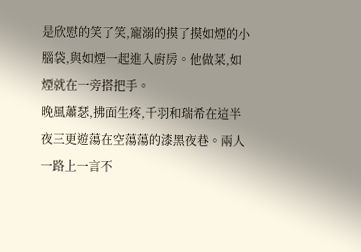是欣慰的笑了笑,寵溺的摸了摸如煙的小腦袋,與如煙一起進入廚房。他做菜,如煙就在一旁搭把手。
晚風蕭瑟,拂面生疼,千羽和瑞希在這半夜三更遊蕩在空蕩蕩的漆黑夜巷。兩人一路上一言不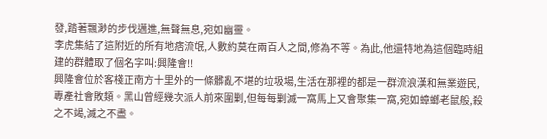發,踏著飄渺的步伐邁進,無聲無息,宛如幽靈。
李虎集結了這附近的所有地痞流氓,人數約莫在兩百人之間,修為不等。為此,他還特地為這個臨時組建的群體取了個名字叫:興隆會!!
興隆會位於客棧正南方十里外的一條髒亂不堪的垃圾場,生活在那裡的都是一群流浪漢和無業遊民,專產社會敗類。黑山曾經幾次派人前來圍剿,但每每剿滅一窩馬上又會聚集一窩,宛如蟑螂老鼠般,殺之不竭,滅之不盡。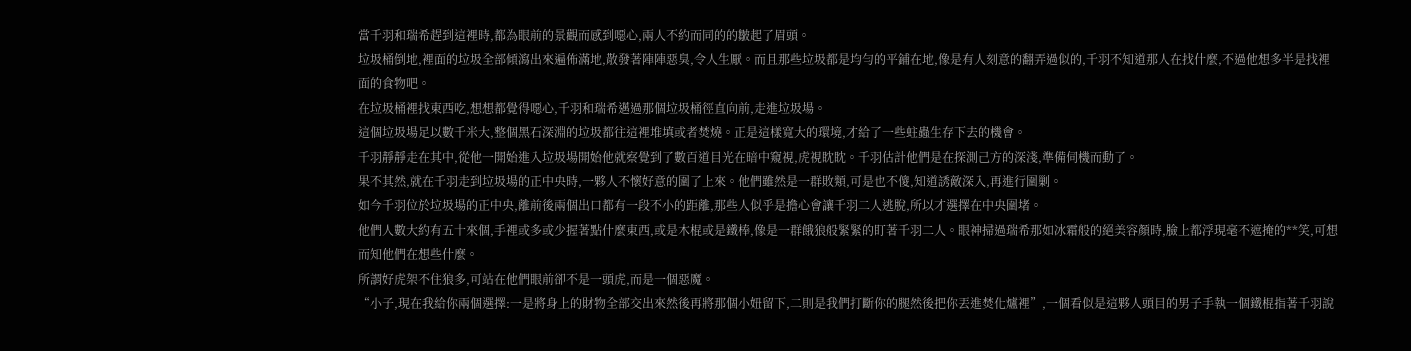當千羽和瑞希趕到這裡時,都為眼前的景觀而感到噁心,兩人不約而同的的皺起了眉頭。
垃圾桶倒地,裡面的垃圾全部傾瀉出來遍佈滿地,散發著陣陣惡臭,令人生厭。而且那些垃圾都是均勻的平鋪在地,像是有人刻意的翻弄過似的,千羽不知道那人在找什麼,不過他想多半是找裡面的食物吧。
在垃圾桶裡找東西吃,想想都覺得噁心,千羽和瑞希邁過那個垃圾桶徑直向前,走進垃圾場。
這個垃圾場足以數千米大,整個黑石深淵的垃圾都往這裡堆填或者焚燒。正是這樣寬大的環境,才給了一些蛀蟲生存下去的機會。
千羽靜靜走在其中,從他一開始進入垃圾場開始他就察覺到了數百道目光在暗中窺視,虎視眈眈。千羽估計他們是在探測己方的深淺,準備伺機而動了。
果不其然,就在千羽走到垃圾場的正中央時,一夥人不懷好意的圍了上來。他們雖然是一群敗類,可是也不傻,知道誘敵深入,再進行圍剿。
如今千羽位於垃圾場的正中央,離前後兩個出口都有一段不小的距離,那些人似乎是擔心會讓千羽二人逃脫,所以才選擇在中央圍堵。
他們人數大約有五十來個,手裡或多或少握著點什麼東西,或是木棍或是鐵棒,像是一群餓狼般緊緊的盯著千羽二人。眼神掃過瑞希那如冰霜般的絕美容顏時,臉上都浮現毫不遮掩的**笑,可想而知他們在想些什麼。
所謂好虎架不住狼多,可站在他們眼前卻不是一頭虎,而是一個惡魔。
“小子,現在我給你兩個選擇:一是將身上的財物全部交出來然後再將那個小妞留下,二則是我們打斷你的腿然後把你丟進焚化爐裡”,一個看似是這夥人頭目的男子手執一個鐵棍指著千羽說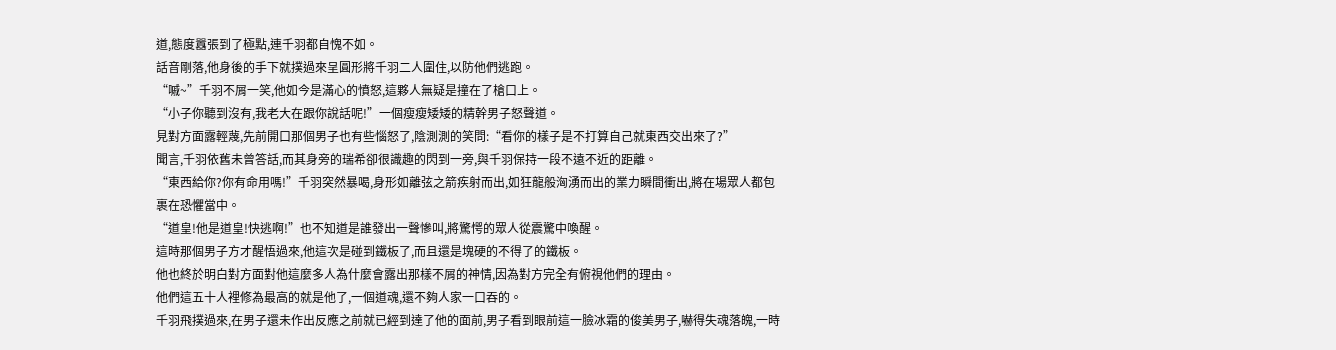道,態度囂張到了極點,連千羽都自愧不如。
話音剛落,他身後的手下就撲過來呈圓形將千羽二人圍住,以防他們逃跑。
“嘁~”千羽不屑一笑,他如今是滿心的憤怒,這夥人無疑是撞在了槍口上。
“小子你聽到沒有,我老大在跟你說話呢!”一個瘦瘦矮矮的精幹男子怒聲道。
見對方面露輕蔑,先前開口那個男子也有些惱怒了,陰測測的笑問:“看你的樣子是不打算自己就東西交出來了?”
聞言,千羽依舊未曾答話,而其身旁的瑞希卻很識趣的閃到一旁,與千羽保持一段不遠不近的距離。
“東西給你?你有命用嗎!”千羽突然暴喝,身形如離弦之箭疾射而出,如狂龍般洶湧而出的業力瞬間衝出,將在場眾人都包裹在恐懼當中。
“道皇!他是道皇!快逃啊!”也不知道是誰發出一聲慘叫,將驚愕的眾人從震驚中喚醒。
這時那個男子方才醒悟過來,他這次是碰到鐵板了,而且還是塊硬的不得了的鐵板。
他也終於明白對方面對他這麼多人為什麼會露出那樣不屑的神情,因為對方完全有俯視他們的理由。
他們這五十人裡修為最高的就是他了,一個道魂,還不夠人家一口吞的。
千羽飛撲過來,在男子還未作出反應之前就已經到達了他的面前,男子看到眼前這一臉冰霜的俊美男子,嚇得失魂落魄,一時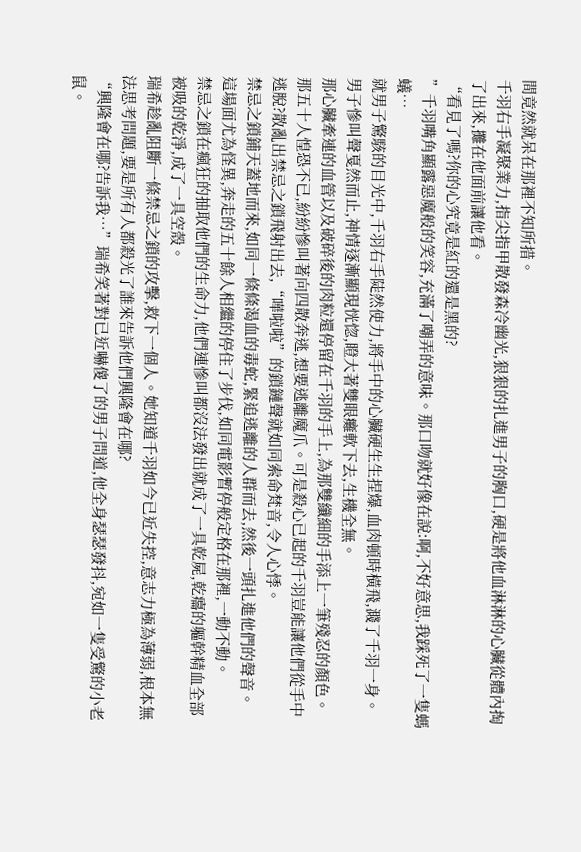間竟然就呆在那裡不知所措。
千羽右手凝聚業力,指尖指甲散發森冷幽光,狠狠的扎進男子的胸口,硬是將他血淋淋的心臟從體內掏了出來,攤在他面前讓他看。
“看見了嗎?你的心究竟是紅的還是黑的?
”千羽嘴角顯露惡魔般的笑容,充滿了嘲弄的意味。那口吻就好像在說:啊,不好意思,我踩死了一隻螞蟻…
就男子驚駭的目光中,千羽右手陡然使力,將手中的心臟硬生生捏爆,血肉頓時橫飛,濺了千羽一身。
男子慘叫聲戛然而止,神情逐漸顯現恍惚,瞪大著雙眼癱軟下去,生機全無。
那心臟牽連的血管以及破碎後的肉粒還停留在千羽的手上,為那雙纖細的手添上一筆殘忍的顏色。
那五十人惶恐不已,紛紛慘叫著向四散奔逃,想要逃離魔爪。可是殺心已起的千羽豈能讓他們從手中逃脫?散亂出禁忌之鎖飛射出去,“嘩啦啦”的鎖鏈聲就如同索命梵音,令人心悸。
禁忌之鎖鋪天蓋地而來,如同一條條渴血的毒蛇,緊追逃離的人群而去,然後一頭扎進他們的聲音。
這場面尤為怪異,奔走的五十餘人相繼的停住了步伐,如同電影暫停般定格在那裡,一動不動。
禁忌之鎖在瘋狂的抽取他們的生命力,他們連慘叫都沒法發出就成了一具乾屍,乾癟的軀幹精血全部被吸的乾淨,成了一具空殼。
瑞希趁亂阻斷一條禁忌之鎖的攻擊,救下一個人。她知道千羽如今已近失控,意志力極為薄弱,根本無法思考問題,要是所有人都殺光了誰來告訴他們興隆會在哪?
“興隆會在哪?告訴我…”瑞希笑著對已近嚇傻了的男子問道,他全身瑟瑟發抖,宛如一隻受驚的小老鼠。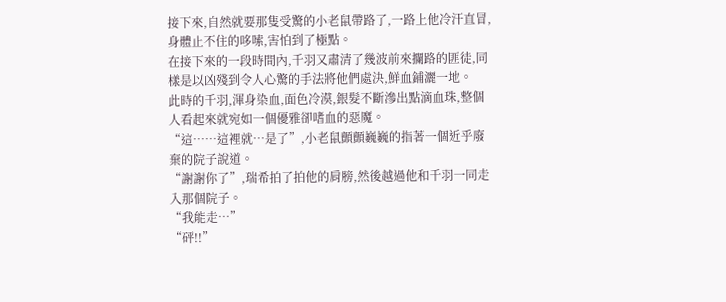接下來,自然就要那隻受驚的小老鼠帶路了,一路上他冷汗直冒,身體止不住的哆嗦,害怕到了極點。
在接下來的一段時間內,千羽又肅清了幾波前來攔路的匪徒,同樣是以凶殘到令人心驚的手法將他們處決,鮮血鋪灑一地。
此時的千羽,渾身染血,面色冷漠,銀髮不斷滲出點滴血珠,整個人看起來就宛如一個優雅卻嗜血的惡魔。
“這……這裡就…是了”,小老鼠顫顫巍巍的指著一個近乎廢棄的院子說道。
“謝謝你了”,瑞希拍了拍他的肩膀,然後越過他和千羽一同走入那個院子。
“我能走…”
“砰!!”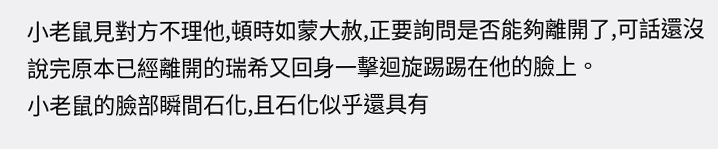小老鼠見對方不理他,頓時如蒙大赦,正要詢問是否能夠離開了,可話還沒說完原本已經離開的瑞希又回身一擊迴旋踢踢在他的臉上。
小老鼠的臉部瞬間石化,且石化似乎還具有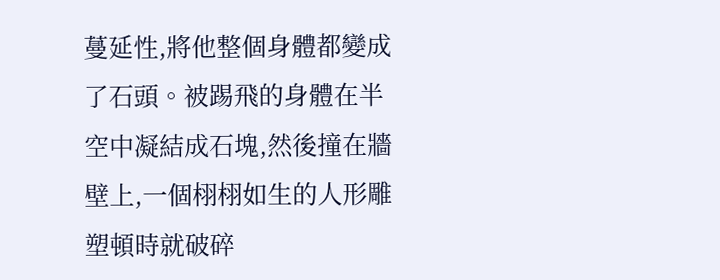蔓延性,將他整個身體都變成了石頭。被踢飛的身體在半空中凝結成石塊,然後撞在牆壁上,一個栩栩如生的人形雕塑頓時就破碎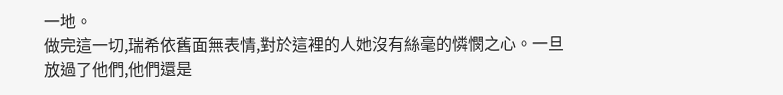一地。
做完這一切,瑞希依舊面無表情,對於這裡的人她沒有絲毫的憐憫之心。一旦放過了他們,他們還是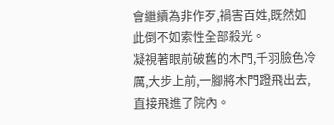會繼續為非作歹,禍害百姓,既然如此倒不如索性全部殺光。
凝視著眼前破舊的木門,千羽臉色冷厲,大步上前,一腳將木門蹬飛出去,直接飛進了院內。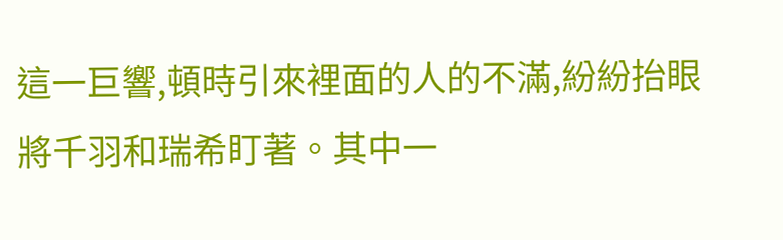這一巨響,頓時引來裡面的人的不滿,紛紛抬眼將千羽和瑞希盯著。其中一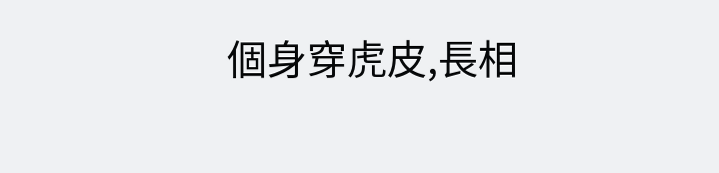個身穿虎皮,長相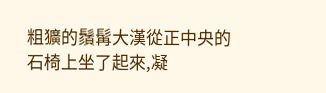粗獷的鬚髯大漢從正中央的石椅上坐了起來,凝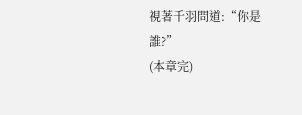視著千羽問道:“你是誰?”
(本章完)